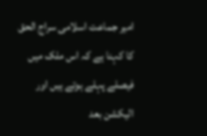امیر جماعت اسلامی سراج الحق کا کہنا ہے کہ اس ملک میں فیصلے پہلے ہوتے ہیں اور الیکشن بعد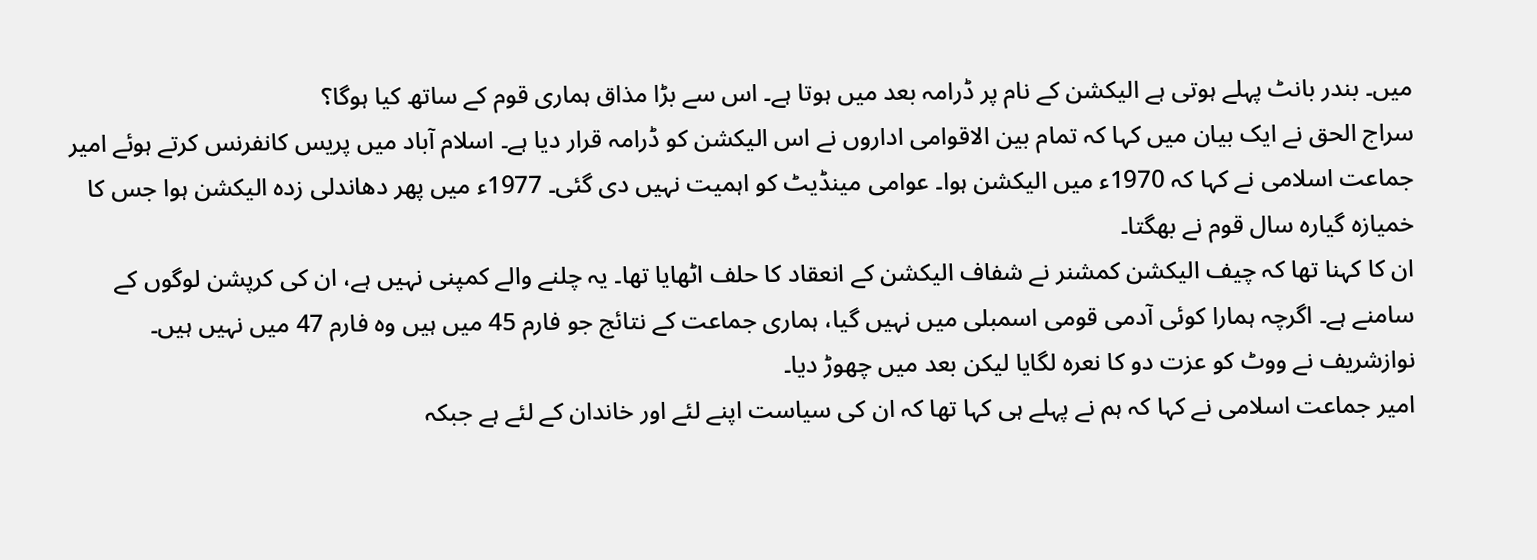میں۔ بندر بانٹ پہلے ہوتی ہے الیکشن کے نام پر ڈرامہ بعد میں ہوتا ہے۔ اس سے بڑا مذاق ہماری قوم کے ساتھ کیا ہوگا؟
سراج الحق نے ایک بیان میں کہا کہ تمام بین الاقوامی اداروں نے اس الیکشن کو ڈرامہ قرار دیا ہے۔ اسلام آباد میں پریس کانفرنس کرتے ہوئے امیر جماعت اسلامی نے کہا کہ 1970ء میں الیکشن ہوا۔ عوامی مینڈیٹ کو اہمیت نہیں دی گئی۔ 1977ء میں پھر دھاندلی زدہ الیکشن ہوا جس کا خمیازہ گیارہ سال قوم نے بھگتا۔
ان کا کہنا تھا کہ چیف الیکشن کمشنر نے شفاف الیکشن کے انعقاد کا حلف اٹھایا تھا۔ یہ چلنے والے کمپنی نہیں ہے، ان کی کرپشن لوگوں کے سامنے ہے۔ اگرچہ ہمارا کوئی آدمی قومی اسمبلی میں نہیں گیا، ہماری جماعت کے نتائج جو فارم 45 میں ہیں وہ فارم 47 میں نہیں ہیں۔ نوازشریف نے ووٹ کو عزت دو کا نعرہ لگایا لیکن بعد میں چھوڑ دیا۔
امیر جماعت اسلامی نے کہا کہ ہم نے پہلے ہی کہا تھا کہ ان کی سیاست اپنے لئے اور خاندان کے لئے ہے جبکہ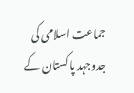جماعت اسلامی کی جدوجہد پاکستان کے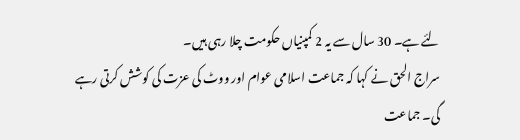لئے ہے۔ 30 سال سے یہ 2 کمپنیاں حکومت چلا رہی ہیں۔
سراج الحق نے کہا کہ جماعت اسلامی عوام اور ووٹ کی عزت کی کوشش کرتی رہے گی۔ جماعت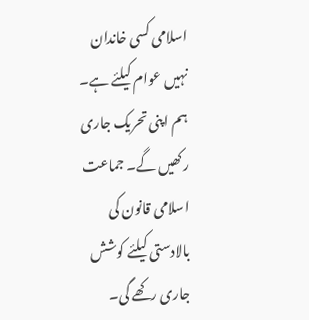اسلامی کسی خاندان نہیں عوام کیلئے ہے۔ ہم اپنی تحریک جاری رکھیں گے۔ جماعت اسلامی قانون کی بالادستی کیلئے کوشش جاری رکھے گی۔